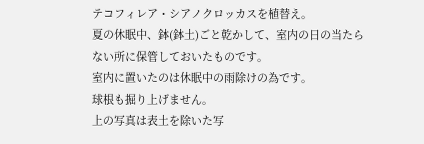テコフィレア・シアノクロッカスを植替え。
夏の休眠中、鉢(鉢土)ごと乾かして、室内の日の当たら
ない所に保管しておいたものです。
室内に置いたのは休眠中の雨除けの為です。
球根も掘り上げません。
上の写真は表土を除いた写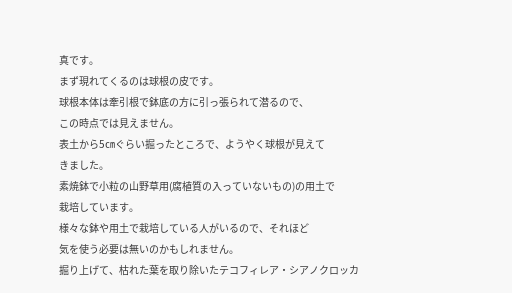真です。
まず現れてくるのは球根の皮です。
球根本体は牽引根で鉢底の方に引っ張られて潜るので、
この時点では見えません。
表土から5㎝ぐらい掘ったところで、ようやく球根が見えて
きました。
素焼鉢で小粒の山野草用(腐植質の入っていないもの)の用土で
栽培しています。
様々な鉢や用土で栽培している人がいるので、それほど
気を使う必要は無いのかもしれません。
掘り上げて、枯れた葉を取り除いたテコフィレア・シアノクロッカ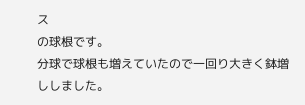ス
の球根です。
分球で球根も増えていたので一回り大きく鉢増ししました。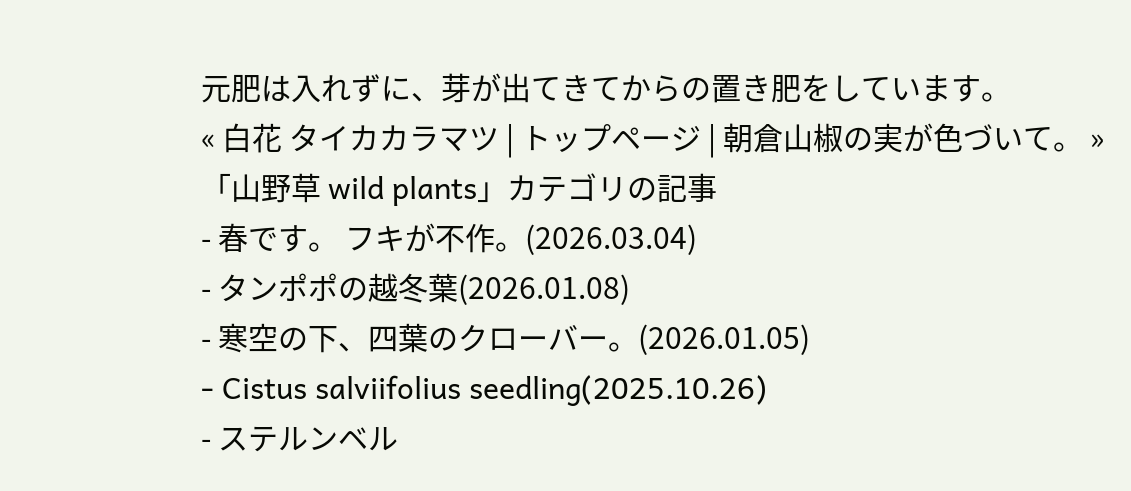元肥は入れずに、芽が出てきてからの置き肥をしています。
« 白花 タイカカラマツ | トップページ | 朝倉山椒の実が色づいて。 »
「山野草 wild plants」カテゴリの記事
- 春です。 フキが不作。(2026.03.04)
- タンポポの越冬葉(2026.01.08)
- 寒空の下、四葉のクローバー。(2026.01.05)
- Cistus salviifolius seedling(2025.10.26)
- ステルンベル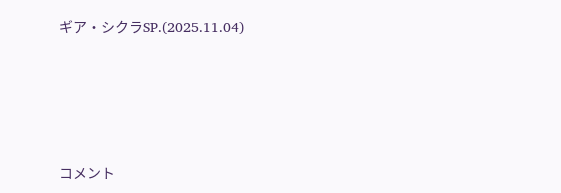ギア・シクラSP.(2025.11.04)





コメント